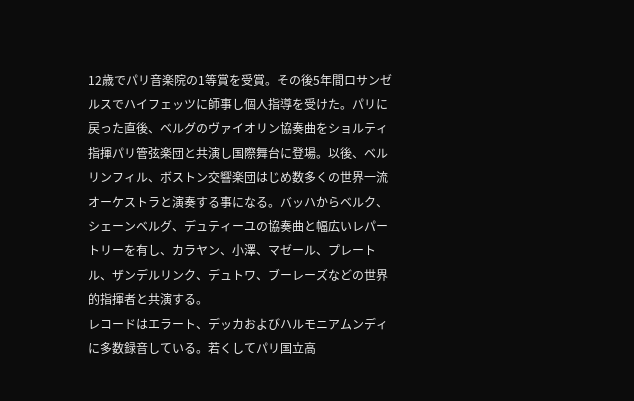12歳でパリ音楽院の1等賞を受賞。その後5年間ロサンゼルスでハイフェッツに師事し個人指導を受けた。パリに戻った直後、ベルグのヴァイオリン協奏曲をショルティ指揮パリ管弦楽団と共演し国際舞台に登場。以後、ベルリンフィル、ボストン交響楽団はじめ数多くの世界一流オーケストラと演奏する事になる。バッハからベルク、シェーンベルグ、デュティーユの協奏曲と幅広いレパートリーを有し、カラヤン、小澤、マゼール、プレートル、ザンデルリンク、デュトワ、ブーレーズなどの世界的指揮者と共演する。
レコードはエラート、デッカおよびハルモニアムンディに多数録音している。若くしてパリ国立高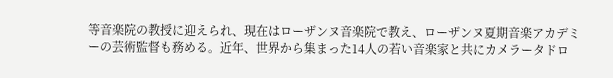等音楽院の教授に迎えられ、現在はローザンヌ音楽院で教え、ローザンヌ夏期音楽アカデミーの芸術監督も務める。近年、世界から集まった14人の若い音楽家と共にカメラータドロ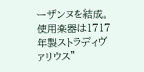ーザンヌを結成。使用楽器は1717年製ストラディヴァリウス”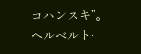コハンスキ”。
ヘルベルト·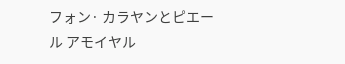フォン· カラヤンとピエール アモイヤル